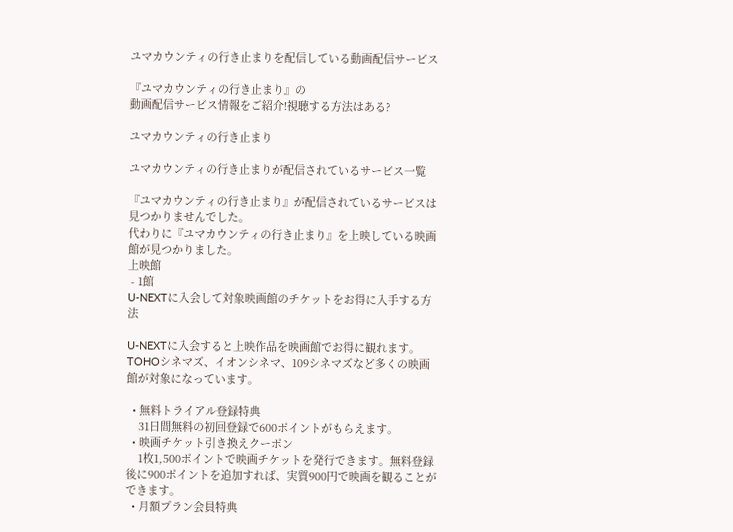ユマカウンティの行き止まりを配信している動画配信サービス

『ユマカウンティの行き止まり』の
動画配信サービス情報をご紹介!視聴する方法はある?

ユマカウンティの行き止まり

ユマカウンティの行き止まりが配信されているサービス一覧

『ユマカウンティの行き止まり』が配信されているサービスは見つかりませんでした。
代わりに『ユマカウンティの行き止まり』を上映している映画館が見つかりました。
上映館
 - 1館
U-NEXTに入会して対象映画館のチケットをお得に入手する方法

U-NEXTに入会すると上映作品を映画館でお得に観れます。
TOHOシネマズ、イオンシネマ、109シネマズなど多くの映画館が対象になっています。

  • 無料トライアル登録特典
    31日間無料の初回登録で600ポイントがもらえます。
  • 映画チケット引き換えクーポン
    1枚1,500ポイントで映画チケットを発行できます。無料登録後に900ポイントを追加すれば、実質900円で映画を観ることができます。
  • 月額プラン会員特典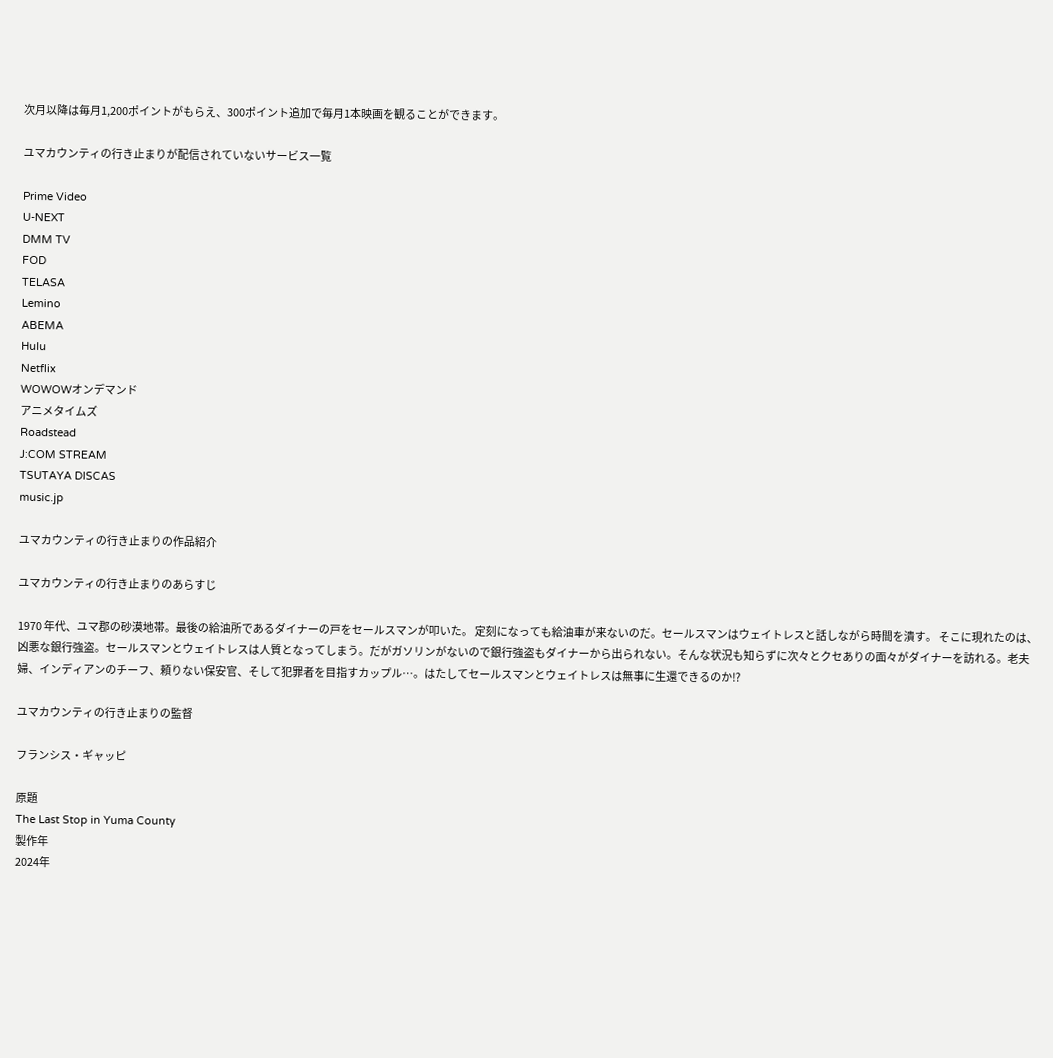次月以降は毎月1,200ポイントがもらえ、300ポイント追加で毎月1本映画を観ることができます。

ユマカウンティの行き止まりが配信されていないサービス一覧

Prime Video
U-NEXT
DMM TV
FOD
TELASA
Lemino
ABEMA
Hulu
Netflix
WOWOWオンデマンド
アニメタイムズ
Roadstead
J:COM STREAM
TSUTAYA DISCAS
music.jp

ユマカウンティの行き止まりの作品紹介

ユマカウンティの行き止まりのあらすじ

1970 年代、ユマ郡の砂漠地帯。最後の給油所であるダイナーの戸をセールスマンが叩いた。 定刻になっても給油車が来ないのだ。セールスマンはウェイトレスと話しながら時間を潰す。 そこに現れたのは、凶悪な銀行強盗。セールスマンとウェイトレスは人質となってしまう。だがガソリンがないので銀行強盗もダイナーから出られない。そんな状況も知らずに次々とクセありの面々がダイナーを訪れる。老夫婦、インディアンのチーフ、頼りない保安官、そして犯罪者を目指すカップル…。はたしてセールスマンとウェイトレスは無事に生還できるのか⁉

ユマカウンティの行き止まりの監督

フランシス・ギャッピ

原題
The Last Stop in Yuma County
製作年
2024年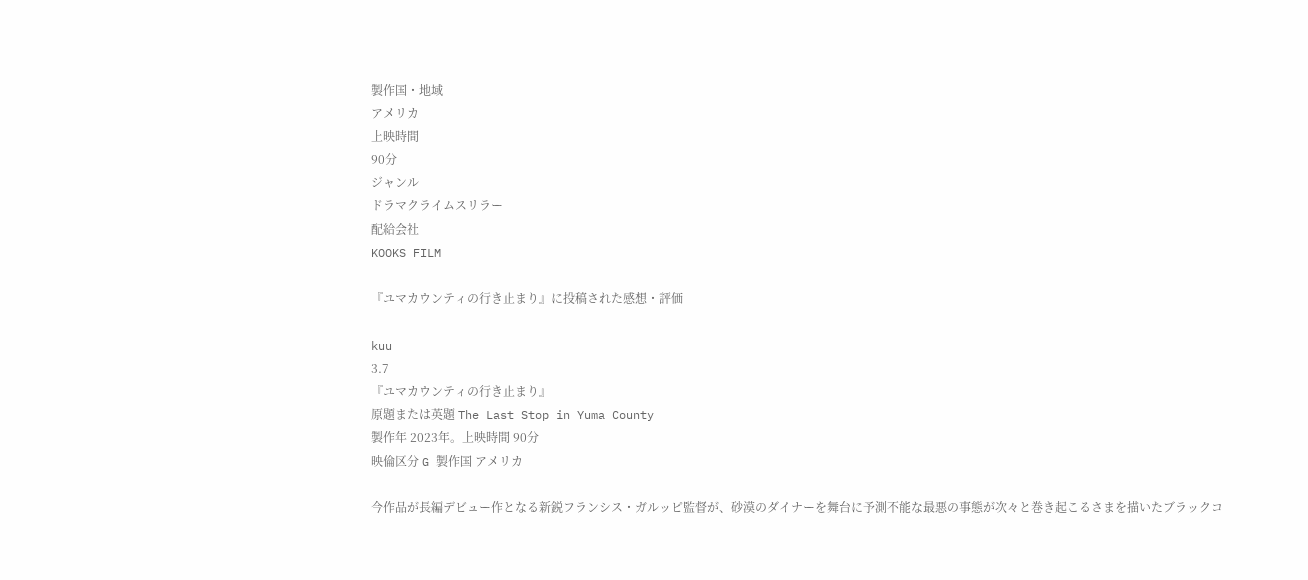製作国・地域
アメリカ
上映時間
90分
ジャンル
ドラマクライムスリラー
配給会社
KOOKS FILM

『ユマカウンティの行き止まり』に投稿された感想・評価

kuu
3.7
『ユマカウンティの行き止まり』
原題または英題 The Last Stop in Yuma County
製作年 2023年。上映時間 90分
映倫区分 G 製作国 アメリカ

今作品が長編デビュー作となる新鋭フランシス・ガルッピ監督が、砂漠のダイナーを舞台に予測不能な最悪の事態が次々と巻き起こるさまを描いたブラックコ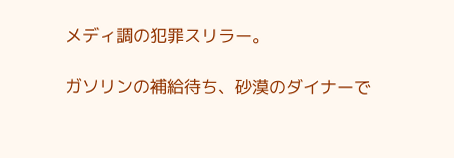メディ調の犯罪スリラー。

ガソリンの補給待ち、砂漠のダイナーで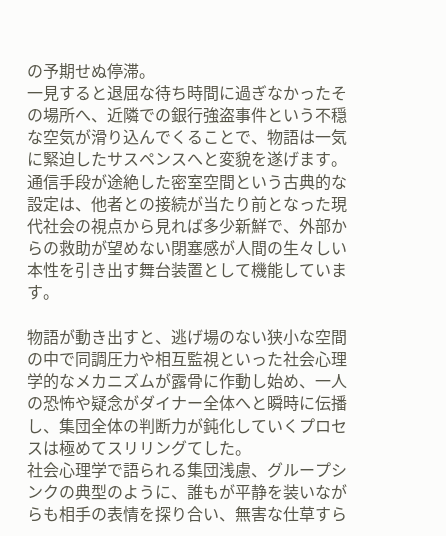の予期せぬ停滞。
一見すると退屈な待ち時間に過ぎなかったその場所へ、近隣での銀行強盗事件という不穏な空気が滑り込んでくることで、物語は一気に緊迫したサスペンスへと変貌を遂げます。
通信手段が途絶した密室空間という古典的な設定は、他者との接続が当たり前となった現代社会の視点から見れば多少新鮮で、外部からの救助が望めない閉塞感が人間の生々しい本性を引き出す舞台装置として機能しています。

物語が動き出すと、逃げ場のない狭小な空間の中で同調圧力や相互監視といった社会心理学的なメカニズムが露骨に作動し始め、一人の恐怖や疑念がダイナー全体へと瞬時に伝播し、集団全体の判断力が鈍化していくプロセスは極めてスリリングてした。
社会心理学で語られる集団浅慮、グループシンクの典型のように、誰もが平静を装いながらも相手の表情を探り合い、無害な仕草すら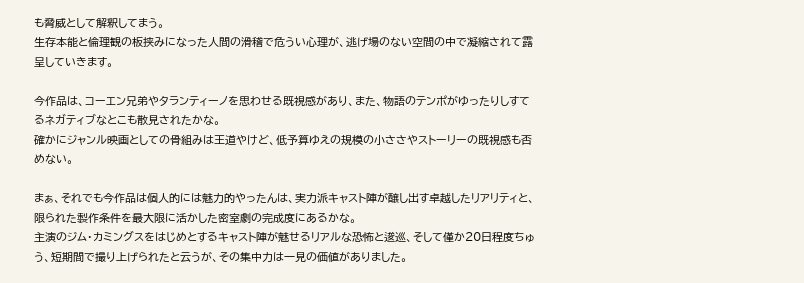も脅威として解釈してまう。
生存本能と倫理観の板挟みになった人間の滑稽で危うい心理が、逃げ場のない空間の中で凝縮されて露呈していきます。

今作品は、コーエン兄弟やタランティーノを思わせる既視感があり、また、物語のテンポがゆったりしすてるネガティブなとこも散見されたかな。
確かにジャンル映画としての骨組みは王道やけど、低予算ゆえの規模の小ささやストーリーの既視感も否めない。

まぁ、それでも今作品は個人的には魅力的やったんは、実力派キャスト陣が醸し出す卓越したリアリティと、限られた製作条件を最大限に活かした密室劇の完成度にあるかな。
主演のジム・カミングスをはじめとするキャスト陣が魅せるリアルな恐怖と逡巡、そして僅か20日程度ちゅう、短期間で撮り上げられたと云うが、その集中力は一見の価値がありました。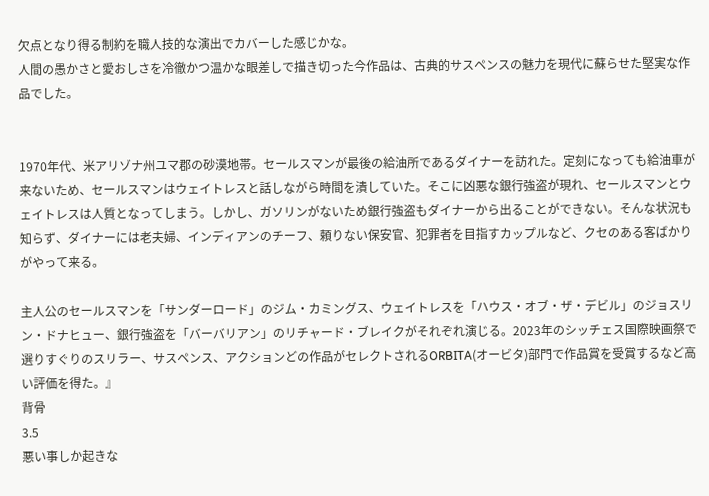欠点となり得る制約を職人技的な演出でカバーした感じかな。
人間の愚かさと愛おしさを冷徹かつ温かな眼差しで描き切った今作品は、古典的サスペンスの魅力を現代に蘇らせた堅実な作品でした。


1970年代、米アリゾナ州ユマ郡の砂漠地帯。セールスマンが最後の給油所であるダイナーを訪れた。定刻になっても給油車が来ないため、セールスマンはウェイトレスと話しながら時間を潰していた。そこに凶悪な銀行強盗が現れ、セールスマンとウェイトレスは人質となってしまう。しかし、ガソリンがないため銀行強盗もダイナーから出ることができない。そんな状況も知らず、ダイナーには老夫婦、インディアンのチーフ、頼りない保安官、犯罪者を目指すカップルなど、クセのある客ばかりがやって来る。

主人公のセールスマンを「サンダーロード」のジム・カミングス、ウェイトレスを「ハウス・オブ・ザ・デビル」のジョスリン・ドナヒュー、銀行強盗を「バーバリアン」のリチャード・ブレイクがそれぞれ演じる。2023年のシッチェス国際映画祭で選りすぐりのスリラー、サスペンス、アクションどの作品がセレクトされるORBITA(オービタ)部門で作品賞を受賞するなど高い評価を得た。』
背骨
3.5
悪い事しか起きな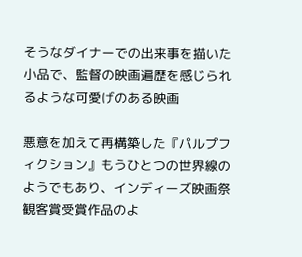そうなダイナーでの出来事を描いた小品で、監督の映画遍歴を感じられるような可愛げのある映画

悪意を加えて再構築した『パルプフィクション』もうひとつの世界線のようでもあり、インディーズ映画祭観客賞受賞作品のよ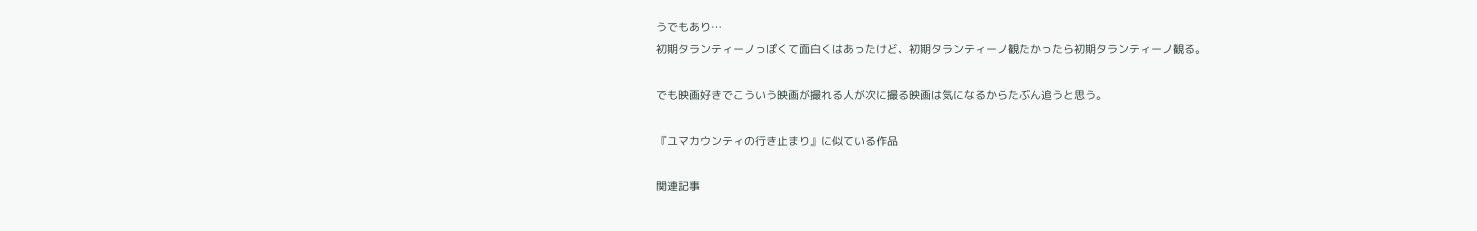うでもあり…
初期タランティーノっぽくて面白くはあったけど、初期タランティーノ観たかったら初期タランティーノ観る。

でも映画好きでこういう映画が撮れる人が次に撮る映画は気になるからたぶん追うと思う。

『ユマカウンティの行き止まり』に似ている作品

関連記事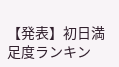【発表】初日満足度ランキン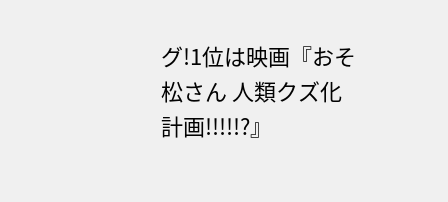グ!1位は映画『おそ松さん 人類クズ化計画!!!!!?』